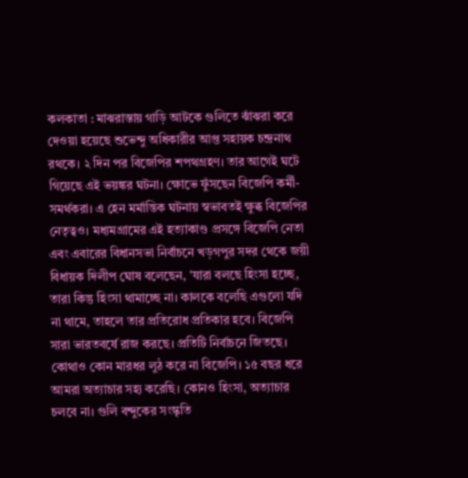কলকাতা : মাঝরাস্তায় গাড়ি আটকে গুলিতে ঝাঁঝরা করে দেওয়া হয়েছে শুভেন্দু অধিকারীর আপ্ত সহায়ক চন্দ্রনাথ রথকে। ২ দিন পর বিজেপির শপথগ্রহণ। তার আগেই ঘটে গিয়েছে এই ভয়ঙ্কর ঘটনা। ক্ষোভে ফুঁসছেন বিজেপি কর্মী-সমর্থকরা। এ হেন মর্মান্তিক ঘটনায় স্বভাবতই ক্ষুব্ধ বিজেপির নেতৃত্বও। মধ্যমগ্রামের এই হত্যাকাণ্ড প্রসঙ্গে বিজেপি নেতা এবং এবারের বিধানসভা নির্বাচনে খড়গপুর সদর থেকে জয়ী বিধায়ক দিলীপ ঘোষ বলেছেন, 'যারা বলছে হিংসা হচ্ছে, তারা কিন্তু হিংসা থামাচ্ছে না। কালকে বলেছি এগুলো যদি না থামে, তাহলে তার প্রতিরোধ প্রতিকার হবে। বিজেপি সারা ভারতবর্ষে রাজ করছে। প্রতিটি নির্বাচনে জিতছে। কোথাও কোন মারধর লুঠ করে না বিজেপি। ১৫ বছর ধরে আমরা অত্যাচার সহ্য করেছি। কোনও হিংসা, অত্যাচার চলবে না। গুলি বন্দুকের সংস্কৃতি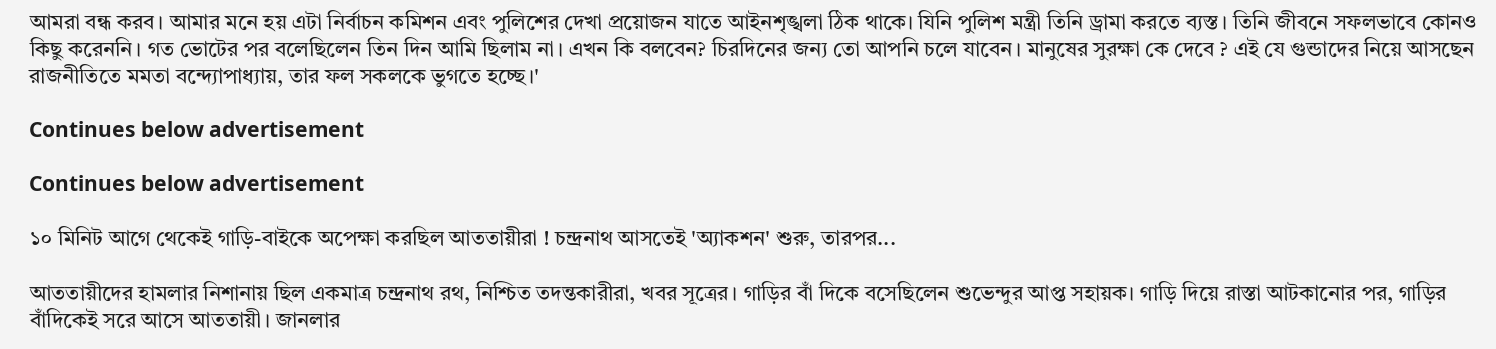আমরা বন্ধ করব। আমার মনে হয় এটা নির্বাচন কমিশন এবং পুলিশের দেখা প্রয়োজন যাতে আইনশৃঙ্খলা ঠিক থাকে। যিনি পুলিশ মন্ত্রী তিনি ড্রামা করতে ব্যস্ত। তিনি জীবনে সফলভাবে কোনও কিছু করেননি। গত ভোটের পর বলেছিলেন তিন দিন আমি ছিলাম না। এখন কি বলবেন? চিরদিনের জন্য তো আপনি চলে যাবেন। মানুষের সুরক্ষা কে দেবে ? এই যে গুন্ডাদের নিয়ে আসছেন রাজনীতিতে মমতা বন্দ্যোপাধ্যায়, তার ফল সকলকে ভুগতে হচ্ছে।'

Continues below advertisement

Continues below advertisement

১০ মিনিট আগে থেকেই গাড়ি-বাইকে অপেক্ষা করছিল আততায়ীরা ! চন্দ্রনাথ আসতেই 'অ্যাকশন' শুরু, তারপর...

আততায়ীদের হামলার নিশানায় ছিল একমাত্র চন্দ্রনাথ রথ, নিশ্চিত তদন্তকারীরা, খবর সূত্রের। গাড়ির বাঁ দিকে বসেছিলেন শুভেন্দুর আপ্ত সহায়ক। গাড়ি দিয়ে রাস্তা আটকানোর পর, গাড়ির বাঁদিকেই সরে আসে আততায়ী। জানলার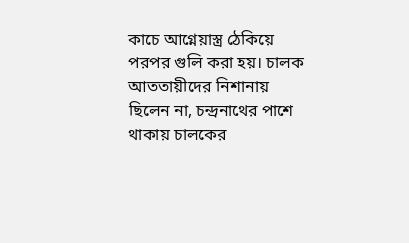কাচে আগ্নেয়াস্ত্র ঠেকিয়ে পরপর গুলি করা হয়। চালক আততায়ীদের নিশানায় ছিলেন না, চন্দ্রনাথের পাশে থাকায় চালকের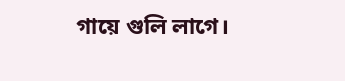গায়ে গুলি লাগে।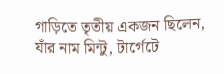গাড়িতে তৃতীয় একজন ছিলেন, যাঁর নাম মিন্টু, টার্গেটে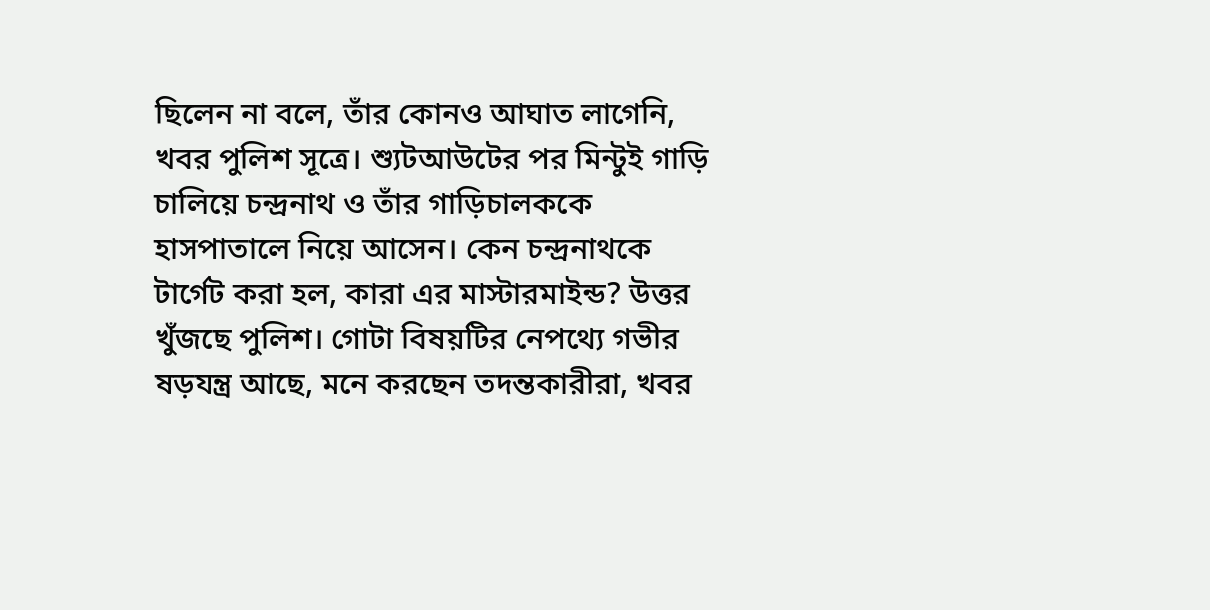ছিলেন না বলে, তাঁর কোনও আঘাত লাগেনি, খবর পুলিশ সূত্রে। শ্যুটআউটের পর মিন্টুই গাড়ি চালিয়ে চন্দ্রনাথ ও তাঁর গাড়িচালককে হাসপাতালে নিয়ে আসেন। কেন চন্দ্রনাথকে টার্গেট করা হল, কারা এর মাস্টারমাইন্ড? উত্তর খুঁজছে পুলিশ। গোটা বিষয়টির নেপথ্যে গভীর ষড়যন্ত্র আছে, মনে করছেন তদন্তকারীরা, খবর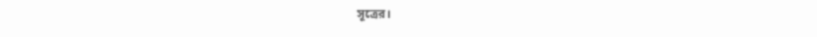সূত্রের।